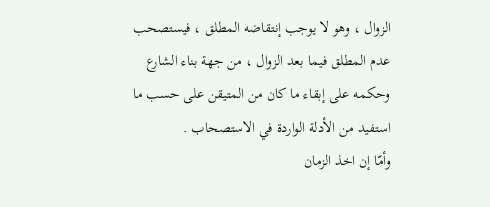الزوال ، وهو لا يوجب إنتقاضه المطلق ، فيستصحب عدم المطلق فيما بعد الزوال ، من جهة بناء الشارع وحكمه على إبقاء ما كان من المتيقن على حسب ما استفيد من الأدلة الواردة في الاستصحاب .
وأمّا إن اخذ الزمان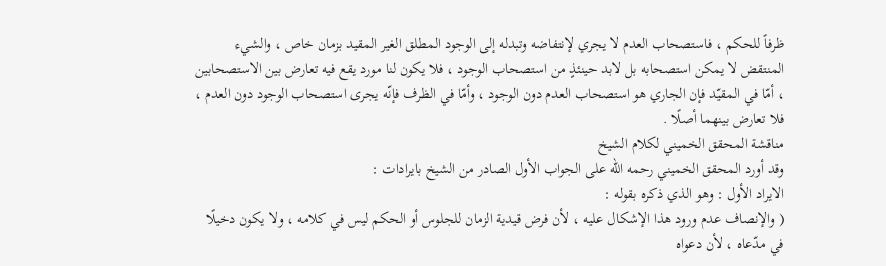ظرفاً للحكم ، فاستصحاب العدم لا يجري لإنتفاضه وتبدله إلى الوجود المطلق الغير المقيد بزمان خاص ، والشيء المنتقض لا يمكن استصحابه بل لابد حينئذٍ من استصحاب الوجود ، فلا يكون لنا مورد يقع فيه تعارض بين الاستصحابين ، أمّا في المقيّد فإن الجاري هو استصحاب العدم دون الوجود ، وأمّا في الظرف فإنّه يجرى استصحاب الوجود دون العدم ، فلا تعارض بينهما أصلًا .
مناقشة المحقق الخميني لكلام الشيخ
وقد أورد المحقق الخميني رحمه الله على الجواب الأول الصادر من الشيخ بايرادات :
الايراد الأول : وهو الذي ذكره بقوله :
( والإنصاف عدم ورود هذا الإشكال عليه ، لأن فرض قيدية الزمان للجلوس أو الحكم ليس في كلامه ، ولا يكون دخيلًا في مدّعاه ، لأن دعواه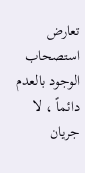تعارض استصحاب الوجود بالعدم دائماً ، لا جريان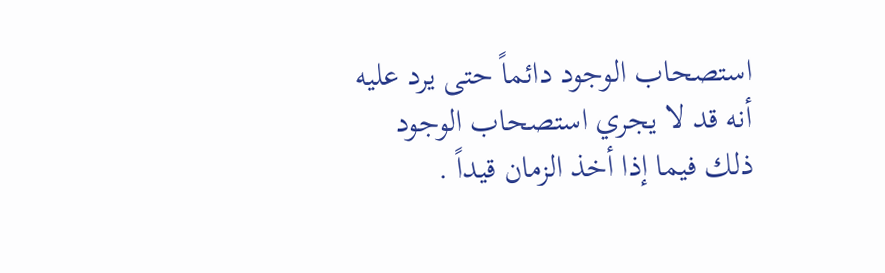استصحاب الوجود دائماً حتى يرد عليه أنه قد لا يجري استصحاب الوجود ذلك فيما إذا أخذ الزمان قيداً .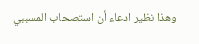وهذا نظير ادعاء أن استصحاب المسببي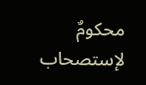محكومٌ لإستصحاب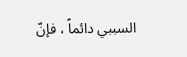السببي دائماً ، فإنّ